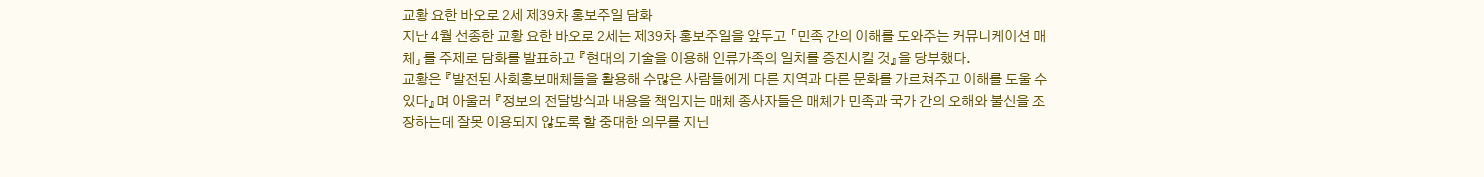교황 요한 바오로 2세 제39차 홍보주일 담화
지난 4월 선종한 교황 요한 바오로 2세는 제39차 홍보주일을 앞두고 「민족 간의 이해를 도와주는 커뮤니케이션 매체」를 주제로 담화를 발표하고 『현대의 기술을 이용해 인류가족의 일치를 증진시킬 것』을 당부했다.
교황은 『발전된 사회홍보매체들을 활용해 수많은 사람들에게 다른 지역과 다른 문화를 가르쳐주고 이해를 도울 수 있다』며 아울러 『정보의 전달방식과 내용을 책임지는 매체 종사자들은 매체가 민족과 국가 간의 오해와 불신을 조장하는데 잘못 이용되지 않도록 할 중대한 의무를 지닌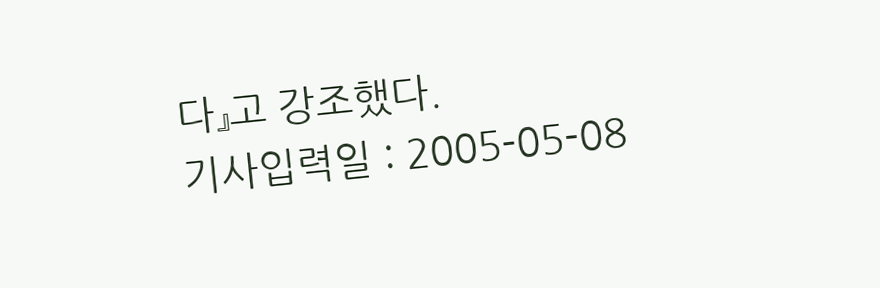다』고 강조했다.
기사입력일 : 2005-05-08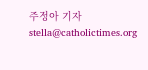주정아 기자 stella@catholictimes.org